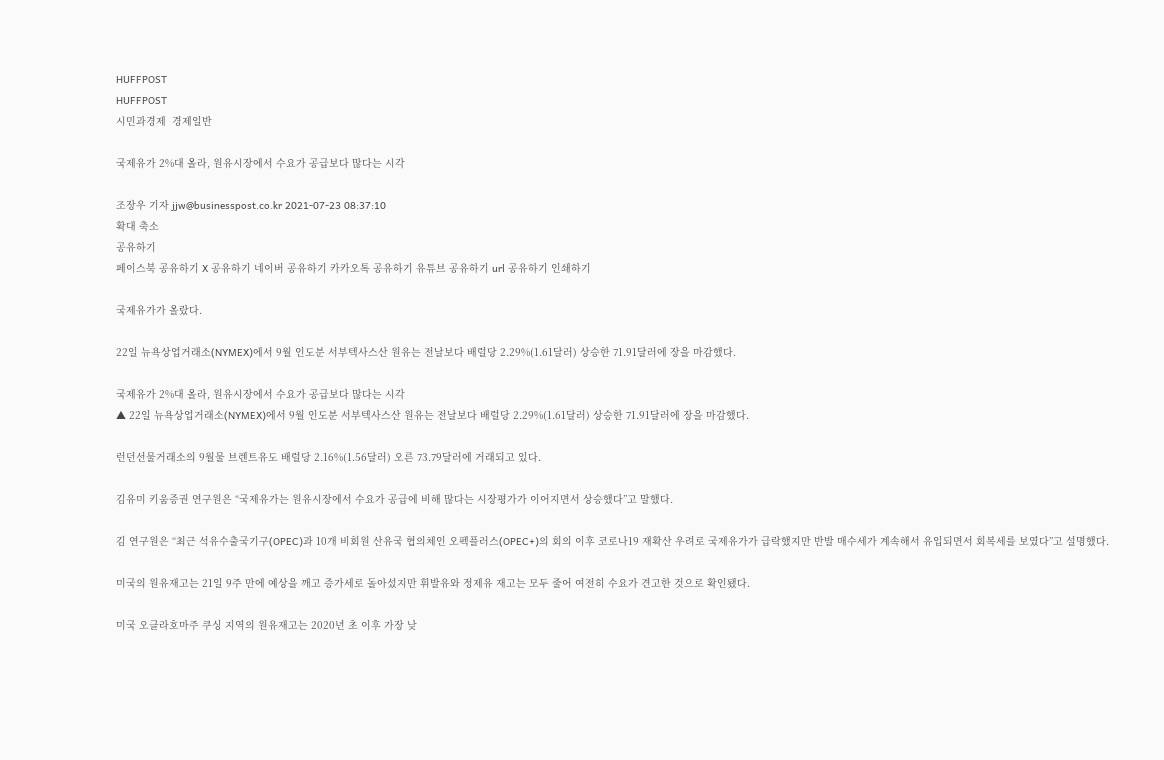HUFFPOST
HUFFPOST
시민과경제  경제일반

국제유가 2%대 올라, 원유시장에서 수요가 공급보다 많다는 시각

조장우 기자 jjw@businesspost.co.kr 2021-07-23 08:37:10
확대 축소
공유하기
페이스북 공유하기 X 공유하기 네이버 공유하기 카카오톡 공유하기 유튜브 공유하기 url 공유하기 인쇄하기

국제유가가 올랐다.

22일 뉴욕상업거래소(NYMEX)에서 9월 인도분 서부텍사스산 원유는 전날보다 배럴당 2.29%(1.61달러) 상승한 71.91달러에 장을 마감했다.

국제유가 2%대 올라, 원유시장에서 수요가 공급보다 많다는 시각
▲ 22일 뉴욕상업거래소(NYMEX)에서 9월 인도분 서부텍사스산 원유는 전날보다 배럴당 2.29%(1.61달러) 상승한 71.91달러에 장을 마감했다.

런던선물거래소의 9월물 브렌트유도 배럴당 2.16%(1.56달러) 오른 73.79달러에 거래되고 있다.

김유미 키움증권 연구원은 “국제유가는 원유시장에서 수요가 공급에 비해 많다는 시장평가가 이어지면서 상승했다”고 말했다.

김 연구원은 “최근 석유수출국기구(OPEC)과 10개 비회원 산유국 협의체인 오펙플러스(OPEC+)의 회의 이후 코로나19 재확산 우려로 국제유가가 급락했지만 반발 매수세가 계속해서 유입되면서 회복세를 보였다”고 설명했다.

미국의 원유재고는 21일 9주 만에 예상을 깨고 증가세로 돌아섰지만 휘발유와 정제유 재고는 모두 줄어 여전히 수요가 견고한 것으로 확인됐다.

미국 오클라호마주 쿠싱 지역의 원유재고는 2020년 초 이후 가장 낮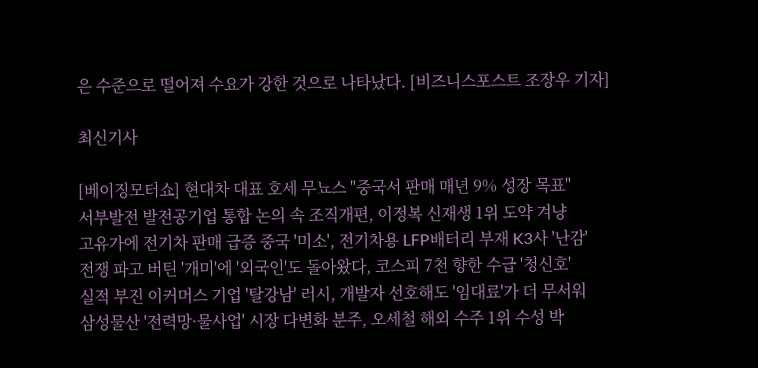은 수준으로 떨어져 수요가 강한 것으로 나타났다. [비즈니스포스트 조장우 기자]

최신기사

[베이징모터쇼] 현대차 대표 호세 무뇨스 "중국서 판매 매년 9% 성장 목표"
서부발전 발전공기업 통합 논의 속 조직개편, 이정복 신재생 1위 도약 겨냥
고유가에 전기차 판매 급증 중국 '미소', 전기차용 LFP배터리 부재 K3사 '난감'
전쟁 파고 버틴 '개미'에 '외국인'도 돌아왔다, 코스피 7천 향한 수급 '청신호'
실적 부진 이커머스 기업 '탈강남' 러시, 개발자 선호해도 '임대료'가 더 무서워
삼성물산 '전력망·물사업' 시장 다변화 분주, 오세철 해외 수주 1위 수성 박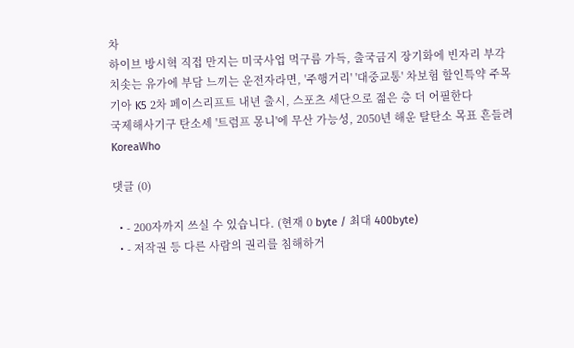차
하이브 방시혁 직접 만지는 미국사업 먹구름 가득, 출국금지 장기화에 빈자리 부각
치솟는 유가에 부담 느끼는 운전자라면, '주행거리' '대중교통' 차보험 할인특약 주목
기아 K5 2차 페이스리프트 내년 출시, 스포츠 세단으로 젊은 층 더 어필한다
국제해사기구 탄소세 '트럼프 몽니'에 무산 가능성, 2050년 해운 탈탄소 목표 흔들려
KoreaWho

댓글 (0)

  • - 200자까지 쓰실 수 있습니다. (현재 0 byte / 최대 400byte)
  • - 저작권 등 다른 사람의 권리를 침해하거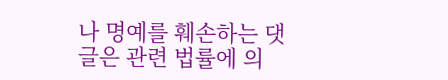나 명예를 훼손하는 댓글은 관련 법률에 의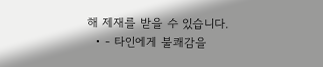해 제재를 받을 수 있습니다.
  • - 타인에게 불쾌감을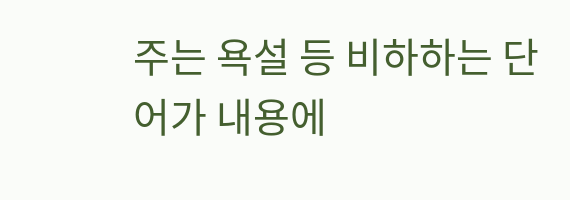주는 욕설 등 비하하는 단어가 내용에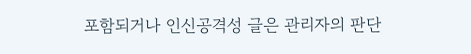포함되거나 인신공격성 글은 관리자의 판단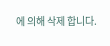에 의해 삭제 합니다.